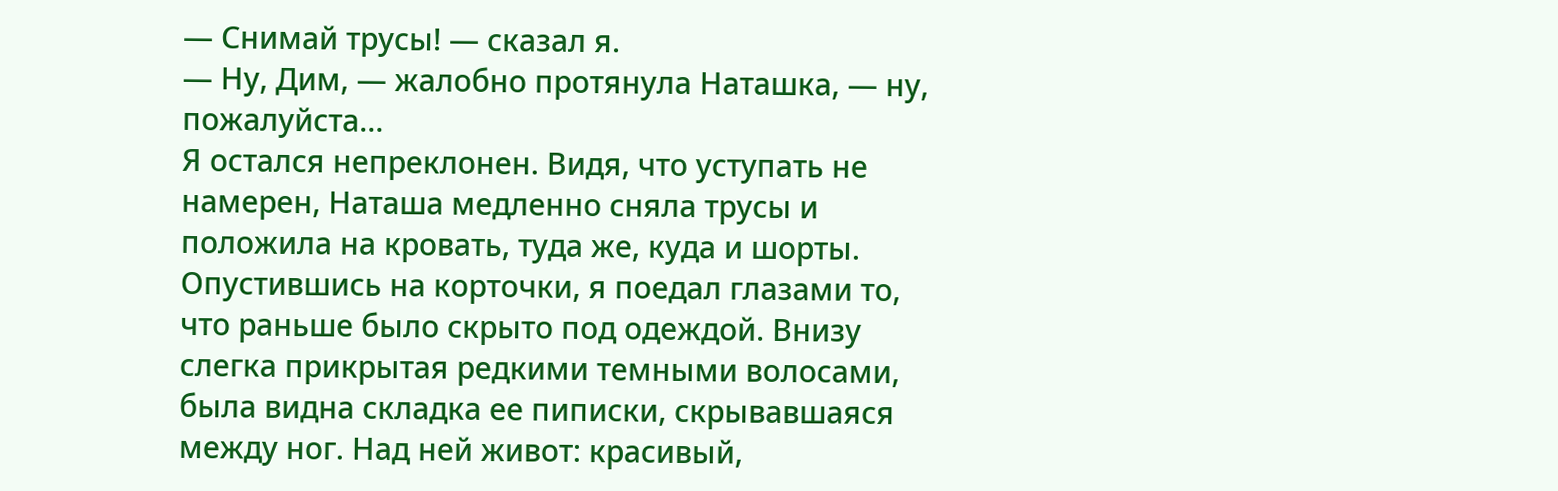— Снимай трусы! — сказал я.
— Ну, Дим, — жалобно протянула Наташка, — ну, пожалуйста…
Я остался непреклонен. Видя, что уступать не намерен, Наташа медленно сняла трусы и положила на кровать, туда же, куда и шорты. Опустившись на корточки, я поедал глазами то, что раньше было скрыто под одеждой. Внизу слегка прикрытая редкими темными волосами, была видна складка ее пиписки, скрывавшаяся между ног. Над ней живот: красивый,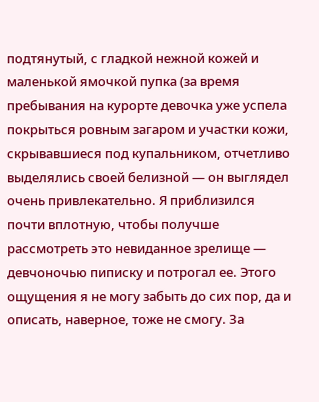подтянутый, с гладкой нежной кожей и маленькой ямочкой пупка (за время пребывания на курорте девочка уже успела покрыться ровным загаром и участки кожи, скрывавшиеся под купальником, отчетливо выделялись своей белизной — он выглядел очень привлекательно. Я приблизился почти вплотную, чтобы получше рассмотреть это невиданное зрелище — девчоночью пиписку и потрогал ее. Этого ощущения я не могу забыть до сих пор, да и описать, наверное, тоже не смогу. За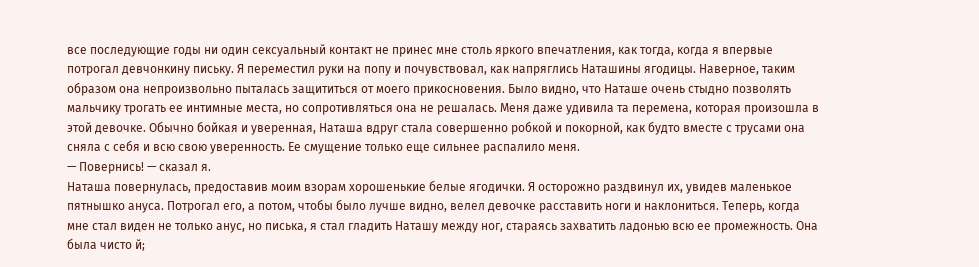все последующие годы ни один сексуальный контакт не принес мне столь яркого впечатления, как тогда, когда я впервые потрогал девчонкину письку. Я переместил руки на попу и почувствовал, как напряглись Наташины ягодицы. Наверное, таким образом она непроизвольно пыталась защититься от моего прикосновения. Было видно, что Наташе очень стыдно позволять мальчику трогать ее интимные места, но сопротивляться она не решалась. Меня даже удивила та перемена, которая произошла в этой девочке. Обычно бойкая и уверенная, Наташа вдруг стала совершенно робкой и покорной, как будто вместе с трусами она сняла с себя и всю свою уверенность. Ее смущение только еще сильнее распалило меня.
— Повернись! — сказал я.
Наташа повернулась, предоставив моим взорам хорошенькие белые ягодички. Я осторожно раздвинул их, увидев маленькое пятнышко ануса. Потрогал его, а потом, чтобы было лучше видно, велел девочке расставить ноги и наклониться. Теперь, когда мне стал виден не только анус, но писька, я стал гладить Наташу между ног, стараясь захватить ладонью всю ее промежность. Она была чисто й;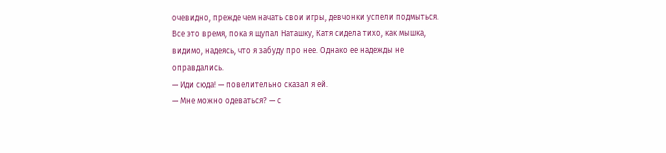очевидно, прежде чем начать свои игры, девчонки успели подмыться.
Все это время, пока я щупал Наташку, Катя сидела тихо, как мышка, видимо, надеясь, что я забуду про нее. Однако ее надежды не оправдались.
— Иди сюда! — повелительно сказал я ей.
— Мне можно одеваться? — с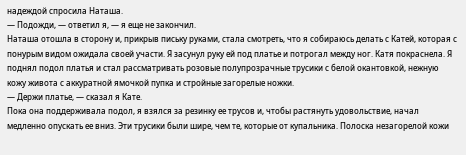надеждой спросила Наташа.
— Подожди, — ответил я, — я еще не закончил.
Наташа отошла в сторону и, прикрыв письку руками, стала смотреть, что я собираюсь делать с Катей, которая с понурым видом ожидала своей участи. Я засунул руку ей под платье и потрогал между ног. Катя покраснела. Я поднял подол платья и стал рассматривать розовые полупрозрачные трусики с белой окантовкой, нежную кожу живота с аккуратной ямочкой пупка и стройные загорелые ножки.
— Держи платье, — сказал я Кате.
Пока она поддерживала подол, я взялся за резинку ее трусов и, чтобы растянуть удовольствие, начал медленно опускать ее вниз. Эти трусики были шире, чем те, которые от купальника. Полоска незагорелой кожи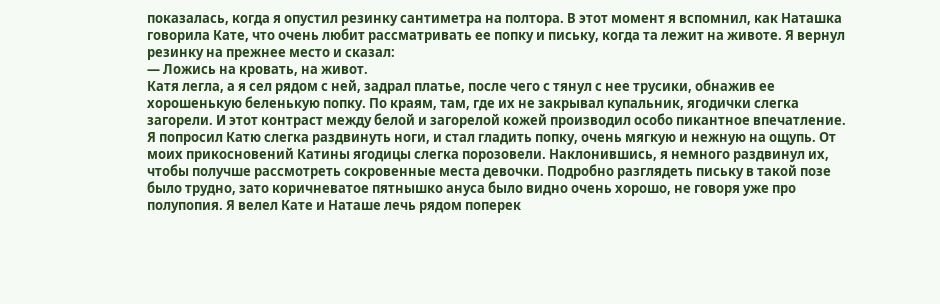показалась, когда я опустил резинку сантиметра на полтора. В этот момент я вспомнил, как Наташка говорила Кате, что очень любит рассматривать ее попку и письку, когда та лежит на животе. Я вернул резинку на прежнее место и сказал:
— Ложись на кровать, на живот.
Катя легла, а я сел рядом с ней, задрал платье, после чего с тянул с нее трусики, обнажив ее хорошенькую беленькую попку. По краям, там, где их не закрывал купальник, ягодички слегка загорели. И этот контраст между белой и загорелой кожей производил особо пикантное впечатление. Я попросил Катю слегка раздвинуть ноги, и стал гладить попку, очень мягкую и нежную на ощупь. От моих прикосновений Катины ягодицы слегка порозовели. Наклонившись, я немного раздвинул их, чтобы получше рассмотреть сокровенные места девочки. Подробно разглядеть письку в такой позе было трудно, зато коричневатое пятнышко ануса было видно очень хорошо, не говоря уже про полупопия. Я велел Кате и Наташе лечь рядом поперек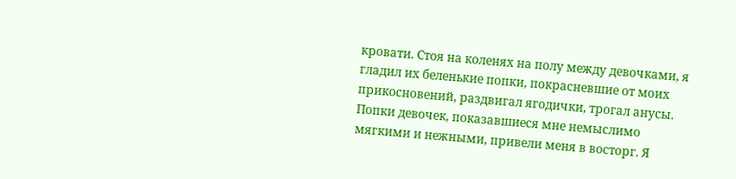кровати. Стоя на коленях на полу между девочками, я гладил их беленькие попки, покрасневшие от моих прикосновений, раздвигал ягодички, трогал анусы. Попки девочек, показавшиеся мне немыслимо мягкими и нежными, привели меня в восторг. Я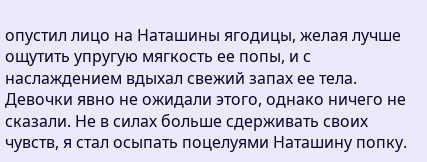опустил лицо на Наташины ягодицы, желая лучше ощутить упругую мягкость ее попы, и с наслаждением вдыхал свежий запах ее тела. Девочки явно не ожидали этого, однако ничего не сказали. Не в силах больше сдерживать своих чувств, я стал осыпать поцелуями Наташину попку.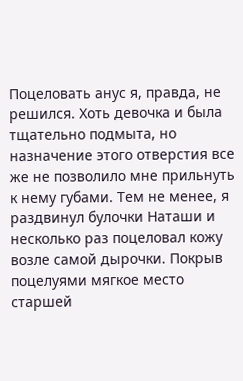Поцеловать анус я, правда, не решился. Хоть девочка и была тщательно подмыта, но назначение этого отверстия все же не позволило мне прильнуть к нему губами. Тем не менее, я раздвинул булочки Наташи и несколько раз поцеловал кожу возле самой дырочки. Покрыв поцелуями мягкое место старшей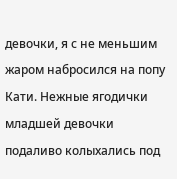девочки, я с не меньшим жаром набросился на попу Кати. Нежные ягодички младшей девочки подаливо колыхались под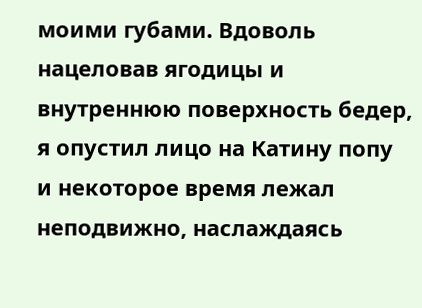моими губами. Вдоволь нацеловав ягодицы и внутреннюю поверхность бедер, я опустил лицо на Катину попу и некоторое время лежал неподвижно, наслаждаясь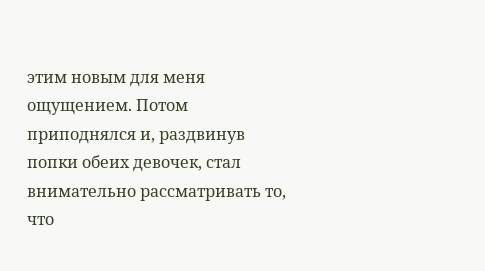этим новым для меня ощущением. Потом приподнялся и, раздвинув попки обеих девочек, стал внимательно рассматривать то, что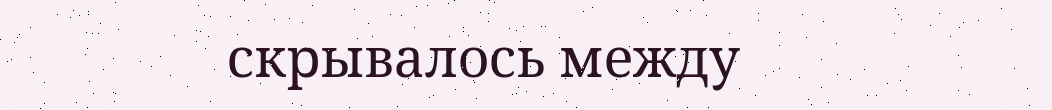скрывалось между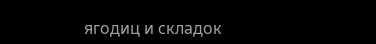ягодиц и складок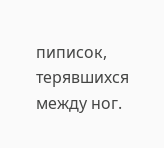пиписок, терявшихся между ног.